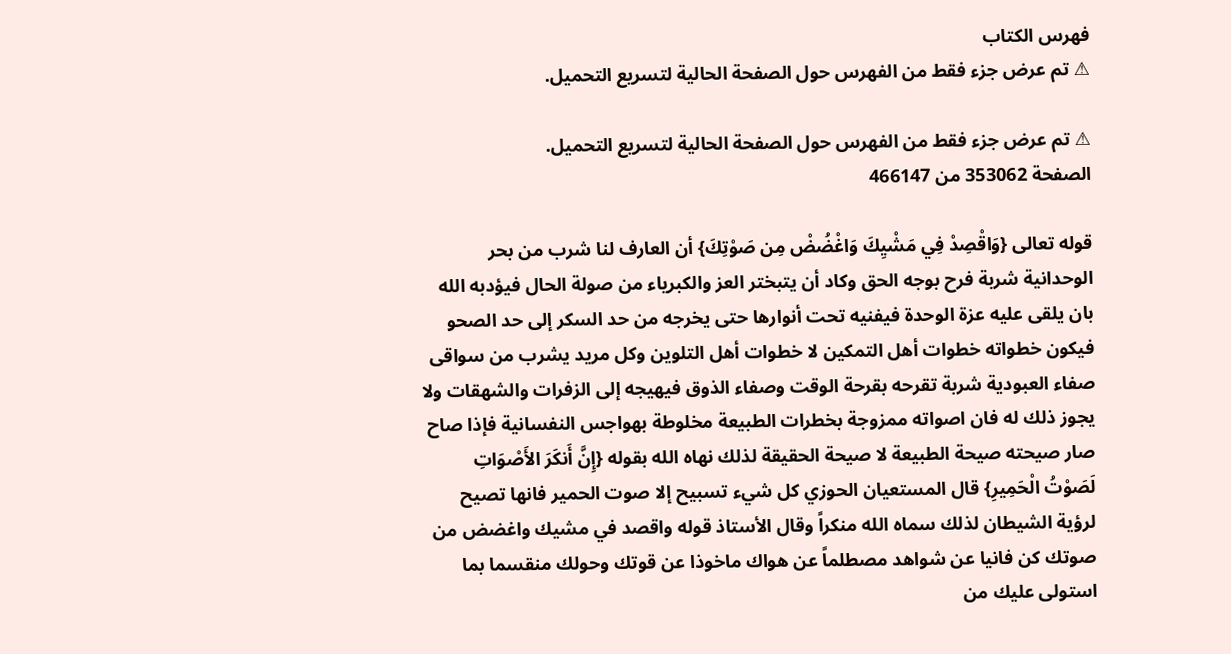فهرس الكتاب
⚠ تم عرض جزء فقط من الفهرس حول الصفحة الحالية لتسريع التحميل.

⚠ تم عرض جزء فقط من الفهرس حول الصفحة الحالية لتسريع التحميل.
الصفحة 353062 من 466147

قوله تعالى {وَاقْصِدْ فِي مَشْيِكَ وَاغْضُضْ مِن صَوْتِكَ} أن العارف لنا شرب من بحر الوحدانية شربة فرح بوجه الحق وكاد أن يتبختر العز والكبرياء من صولة الحال فيؤدبه الله بان يلقى عليه عزة الوحدة فيفنيه تحت أنوارها حتى يخرجه من حد السكر إلى حد الصحو فيكون خطواته خطوات أهل التمكين لا خطوات أهل التلوين وكل مريد يشرب من سواقى صفاء العبودية شربة تقرحه بقرحة الوقت وصفاء الذوق فيهيجه إلى الزفرات والشهقات ولا يجوز ذلك له فان اصواته ممزوجة بخطرات الطبيعة مخلوطة بهواجس النفسانية فإذا صاح صار صيحته صيحة الطبيعة لا صيحة الحقيقة لذلك نهاه الله بقوله {إِنَّ أَنكَرَ الأَصْوَاتِ لَصَوْتُ الْحَمِيرِ} قال المستعيان الحوزي كل شيء تسبيح إلا صوت الحمير فانها تصيح لرؤية الشيطان لذلك سماه الله منكراً وقال الأستاذ قوله واقصد في مشيك واغضض من صوتك كن فانيا عن شواهد مصطلماً عن هواك ماخوذا عن قوتك وحولك منقسما بما استولى عليك من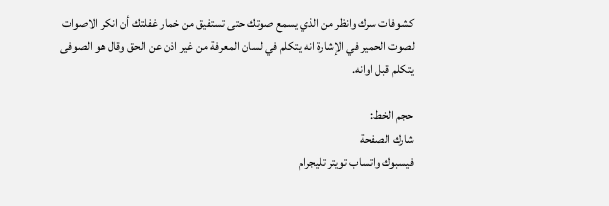كشوفات سرك وانظر من الذي يسمع صوتك حتى تستفيق من خمار غفلتك أن انكر الاصوات لصوت الحمير في الإشارة انه يتكلم في لسان المعرفة من غير اذن عن الحق وقال هو الصوفى يتكلم قبل اوانه.

حجم الخط:
شارك الصفحة
فيسبوك واتساب تويتر تليجرام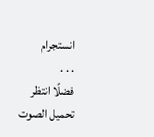انستجرام
. . .
فضلًا انتظر تحميل الصوت